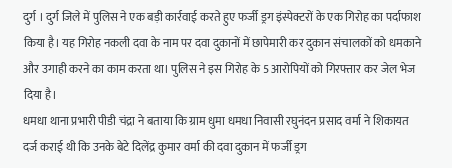दुर्ग । दुर्ग जिले में पुलिस ने एक बड़ी कार्रवाई करते हुए फर्जी ड्रग इंस्पेक्टरों के एक गिरोह का पर्दाफाश किया है। यह गिरोह नकली दवा के नाम पर दवा दुकानों में छापेमारी कर दुकान संचालकों को धमकाने और उगाही करने का काम करता था। पुलिस ने इस गिरोह के 5 आरोपियों को गिरफ्तार कर जेल भेज दिया है।
धमधा थाना प्रभारी पीडी चंद्रा ने बताया कि ग्राम धुमा धमधा निवासी रघुनंदन प्रसाद वर्मा ने शिकायत दर्ज कराई थी कि उनके बेटे दिलेंद्र कुमार वर्मा की दवा दुकान में फर्जी ड्रग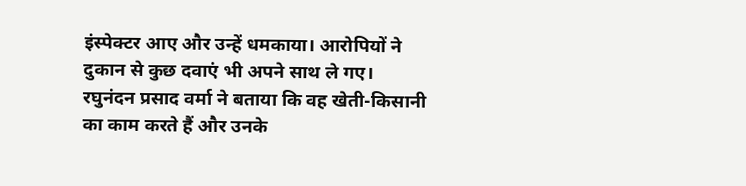इंस्पेक्टर आए और उन्हें धमकाया। आरोपियों ने दुकान से कुछ दवाएं भी अपने साथ ले गए।
रघुनंदन प्रसाद वर्मा ने बताया कि वह खेती-किसानी का काम करते हैं और उनके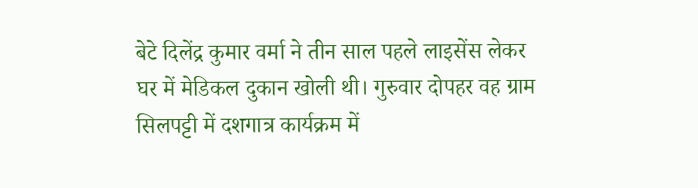बेटे दिलेंद्र कुमार वर्मा ने तीन साल पहले लाइसेंस लेकर घर में मेडिकल दुकान खोली थी। गुरुवार दोपहर वह ग्राम सिलपट्टी में दशगात्र कार्यक्रम में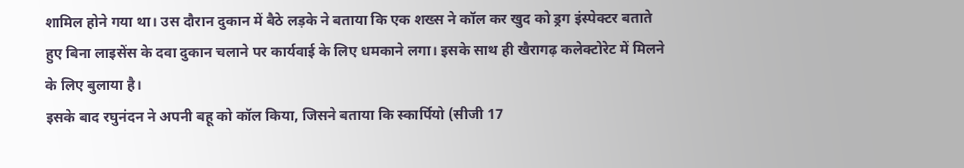शामिल होने गया था। उस दौरान दुकान में बैठे लड़के ने बताया कि एक शख्स ने कॉल कर खुद को ड्रग इंस्पेक्टर बताते हुए बिना लाइसेंस के दवा दुकान चलाने पर कार्यवाई के लिए धमकाने लगा। इसके साथ ही खैरागढ़ कलेक्टोरेट में मिलने के लिए बुलाया है।
इसके बाद रघुनंदन ने अपनी बहू को कॉल किया, जिसने बताया कि स्कार्पियो (सीजी 17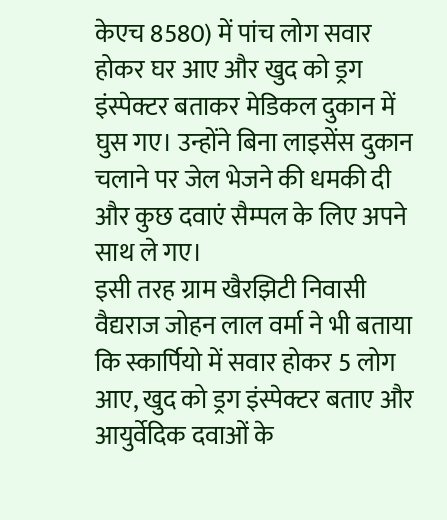केएच 8580) में पांच लोग सवार होकर घर आए और खुद को ड्रग इंस्पेक्टर बताकर मेडिकल दुकान में घुस गए। उन्होंने बिना लाइसेंस दुकान चलाने पर जेल भेजने की धमकी दी और कुछ दवाएं सैम्पल के लिए अपने साथ ले गए।
इसी तरह ग्राम खैरझिटी निवासी वैद्यराज जोहन लाल वर्मा ने भी बताया कि स्कार्पियो में सवार होकर 5 लोग आए, खुद को ड्रग इंस्पेक्टर बताए और आयुर्वेदिक दवाओं के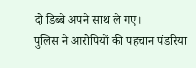दो डिब्बे अपने साथ ले गए।
पुलिस ने आरोपियों की पहचान पंडरिया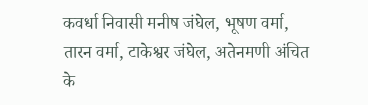कवर्धा निवासी मनीष जंघेल, भूषण वर्मा, तारन वर्मा, टाकेश्वर जंघेल, अतेनमणी अंचित के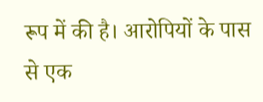रूप में की है। आरोपियों के पास से एक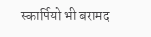स्कार्पियो भी बरामद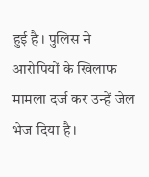हुई है। पुलिस ने आरोपियों के खिलाफ मामला दर्ज कर उन्हें जेल भेज दिया है।